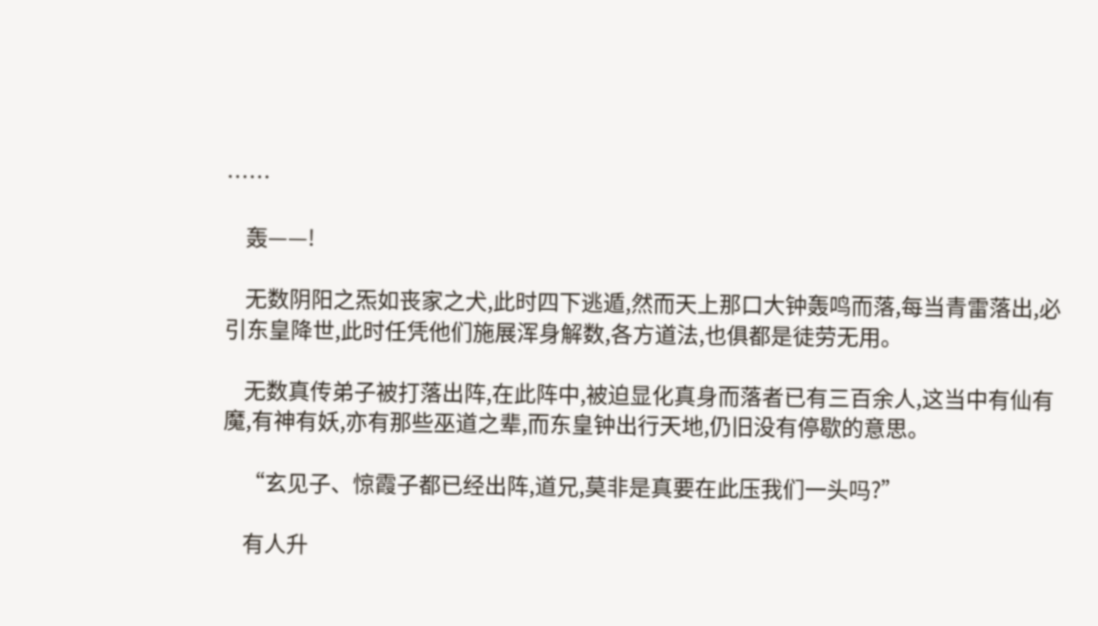……

    轰——!

    无数阴阳之炁如丧家之犬,此时四下逃遁,然而天上那口大钟轰鸣而落,每当青雷落出,必引东皇降世,此时任凭他们施展浑身解数,各方道法,也俱都是徒劳无用。

    无数真传弟子被打落出阵,在此阵中,被迫显化真身而落者已有三百余人,这当中有仙有魔,有神有妖,亦有那些巫道之辈,而东皇钟出行天地,仍旧没有停歇的意思。

    “玄见子、惊霞子都已经出阵,道兄,莫非是真要在此压我们一头吗?”

    有人升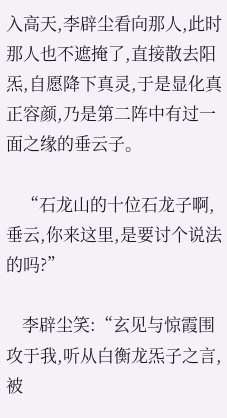入高天,李辟尘看向那人,此时那人也不遮掩了,直接散去阳炁,自愿降下真灵,于是显化真正容颜,乃是第二阵中有过一面之缘的垂云子。

    “石龙山的十位石龙子啊,垂云,你来这里,是要讨个说法的吗?”

    李辟尘笑:“玄见与惊霞围攻于我,听从白衡龙炁子之言,被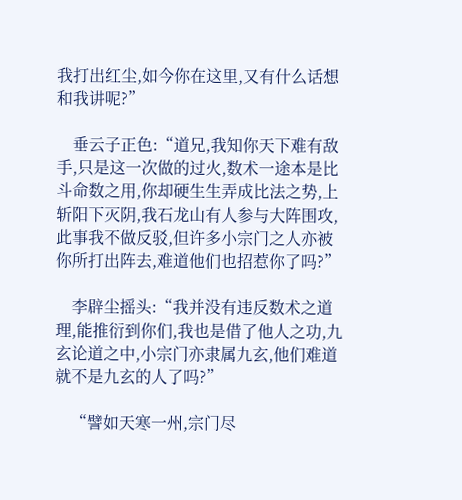我打出红尘,如今你在这里,又有什么话想和我讲呢?”

    垂云子正色:“道兄,我知你天下难有敌手,只是这一次做的过火,数术一途本是比斗命数之用,你却硬生生弄成比法之势,上斩阳下灭阴,我石龙山有人参与大阵围攻,此事我不做反驳,但许多小宗门之人亦被你所打出阵去,难道他们也招惹你了吗?”

    李辟尘摇头:“我并没有违反数术之道理,能推衍到你们,我也是借了他人之功,九玄论道之中,小宗门亦隶属九玄,他们难道就不是九玄的人了吗?”

    “譬如天寒一州,宗门尽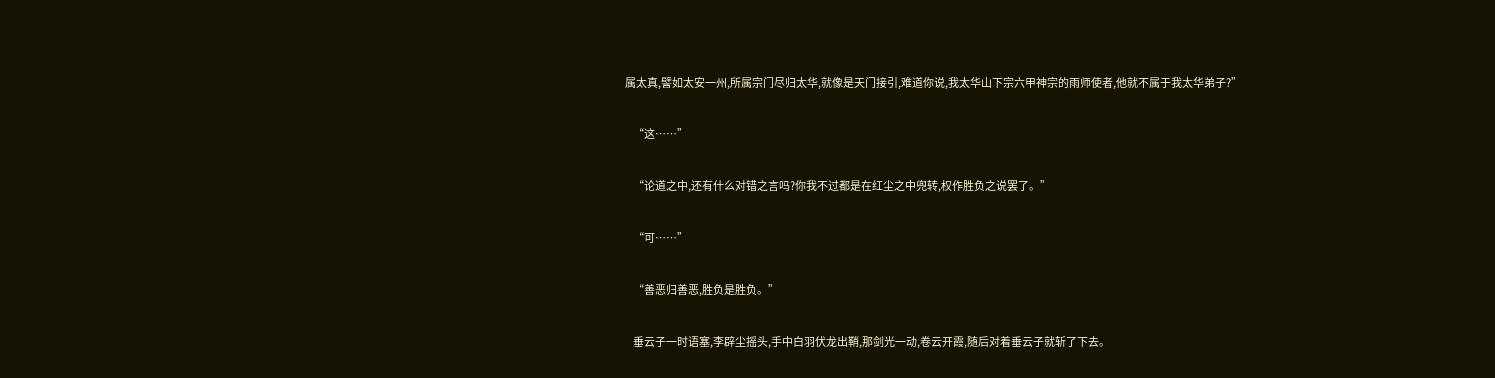属太真,譬如太安一州,所属宗门尽归太华,就像是天门接引,难道你说,我太华山下宗六甲神宗的雨师使者,他就不属于我太华弟子?”

    “这……”

    “论道之中,还有什么对错之言吗?你我不过都是在红尘之中兜转,权作胜负之说罢了。”

    “可……”

    “善恶归善恶,胜负是胜负。”

    垂云子一时语塞,李辟尘摇头,手中白羽伏龙出鞘,那剑光一动,卷云开霞,随后对着垂云子就斩了下去。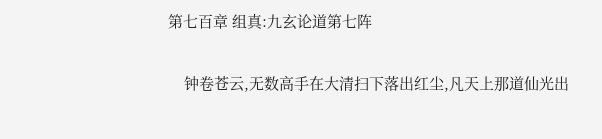第七百章 组真:九玄论道第七阵

    钟卷苍云,无数高手在大清扫下落出红尘,凡天上那道仙光出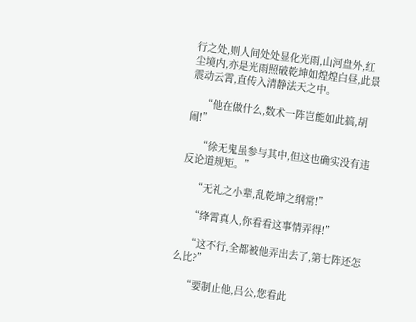行之处,则人间处处显化光雨,山河盘外,红尘境内,亦是光雨照破乾坤如煌煌白昼,此景震动云霄,直传入清静法天之中。

    “他在做什么,数术一阵岂能如此搞,胡闹!”

    “徐无鬼虽参与其中,但这也确实没有违反论道规矩。”

    “无礼之小辈,乱乾坤之纲常!”

    “绛霄真人,你看看这事情弄得!”

    “这不行,全都被他弄出去了,第七阵还怎么比?”

    “要制止他,吕公,您看此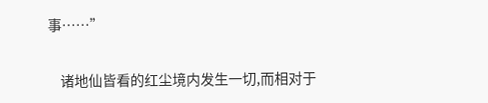事……”

    诸地仙皆看的红尘境内发生一切,而相对于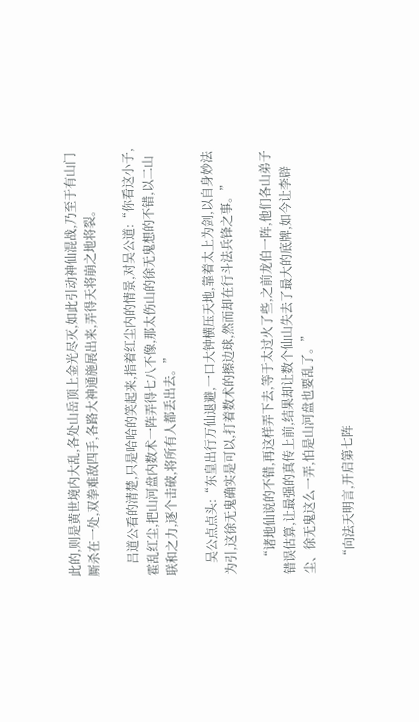此的,则是黄世境内大乱,各处山岳顶上金光尽灭,如此引动神仙混战,乃至于有山门厮杀在一处,双拳难敌四手,各路大神通施展出来,弄得天将崩之地将裂。

    吕道公看的清楚,只是哈哈的笑起来,指着红尘内的情景,对吴公道:“你看这小子,霍乱红尘,把山河盘内数术一阵弄得七八不像,那太伤山的徐无鬼想的不错,以二山联和之力,逐个击破,将所有人都丢出去。”

    吴公点点头:“东皇出行万仙退避,一口大钟横压天地,靠着太上为剑,以自身妙法为引,这徐无鬼确实是可以,打着数术的擦边球,然而却在行斗法兵锋之事。”

    “诸地仙说的不错,再这样弄下去,等于太过火了些,之前龙伯一阵,他们各山弟子错误估算,让最强的真传上前,结果却让数个仙山失去了最大的底牌,如今让李辟尘、徐无鬼这么一弄,怕是山河盘也要乱了。”

    “向法天明言,开启第七阵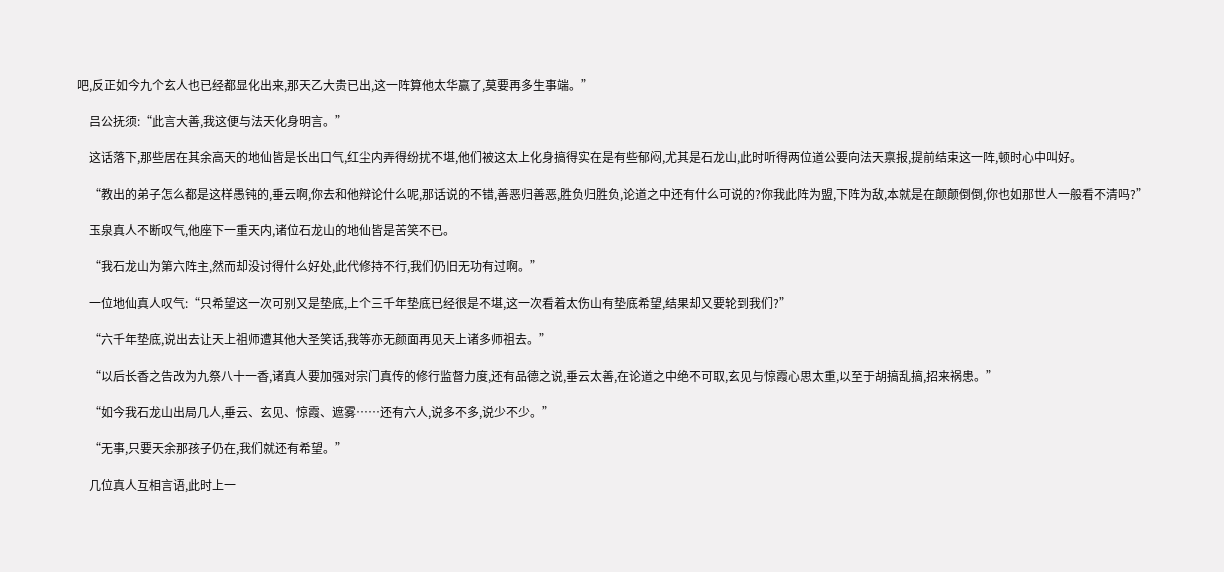吧,反正如今九个玄人也已经都显化出来,那天乙大贵已出,这一阵算他太华赢了,莫要再多生事端。”

    吕公抚须:“此言大善,我这便与法天化身明言。”

    这话落下,那些居在其余高天的地仙皆是长出口气,红尘内弄得纷扰不堪,他们被这太上化身搞得实在是有些郁闷,尤其是石龙山,此时听得两位道公要向法天禀报,提前结束这一阵,顿时心中叫好。

    “教出的弟子怎么都是这样愚钝的,垂云啊,你去和他辩论什么呢,那话说的不错,善恶归善恶,胜负归胜负,论道之中还有什么可说的?你我此阵为盟,下阵为敌,本就是在颠颠倒倒,你也如那世人一般看不清吗?”

    玉泉真人不断叹气,他座下一重天内,诸位石龙山的地仙皆是苦笑不已。

    “我石龙山为第六阵主,然而却没讨得什么好处,此代修持不行,我们仍旧无功有过啊。”

    一位地仙真人叹气:“只希望这一次可别又是垫底,上个三千年垫底已经很是不堪,这一次看着太伤山有垫底希望,结果却又要轮到我们?”

    “六千年垫底,说出去让天上祖师遭其他大圣笑话,我等亦无颜面再见天上诸多师祖去。”

    “以后长香之告改为九祭八十一香,诸真人要加强对宗门真传的修行监督力度,还有品德之说,垂云太善,在论道之中绝不可取,玄见与惊霞心思太重,以至于胡搞乱搞,招来祸患。”

    “如今我石龙山出局几人,垂云、玄见、惊霞、遮雾……还有六人,说多不多,说少不少。”

    “无事,只要天余那孩子仍在,我们就还有希望。”

    几位真人互相言语,此时上一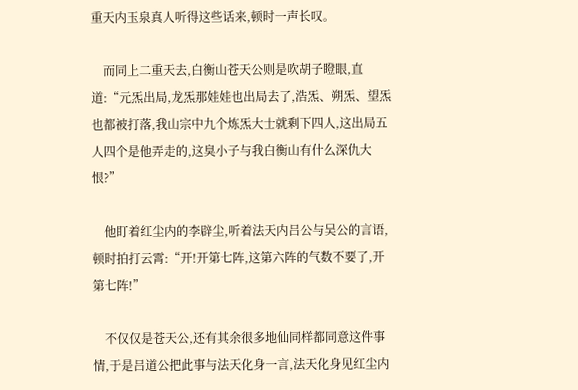重天内玉泉真人听得这些话来,顿时一声长叹。

    而同上二重天去,白衡山苍天公则是吹胡子瞪眼,直道:“元炁出局,龙炁那娃娃也出局去了,浩炁、朔炁、望炁也都被打落,我山宗中九个炼炁大士就剩下四人,这出局五人四个是他弄走的,这臭小子与我白衡山有什么深仇大恨?”

    他盯着红尘内的李辟尘,听着法天内吕公与吴公的言语,顿时拍打云霄:“开!开第七阵,这第六阵的气数不要了,开第七阵!”

    不仅仅是苍天公,还有其余很多地仙同样都同意这件事情,于是吕道公把此事与法天化身一言,法天化身见红尘内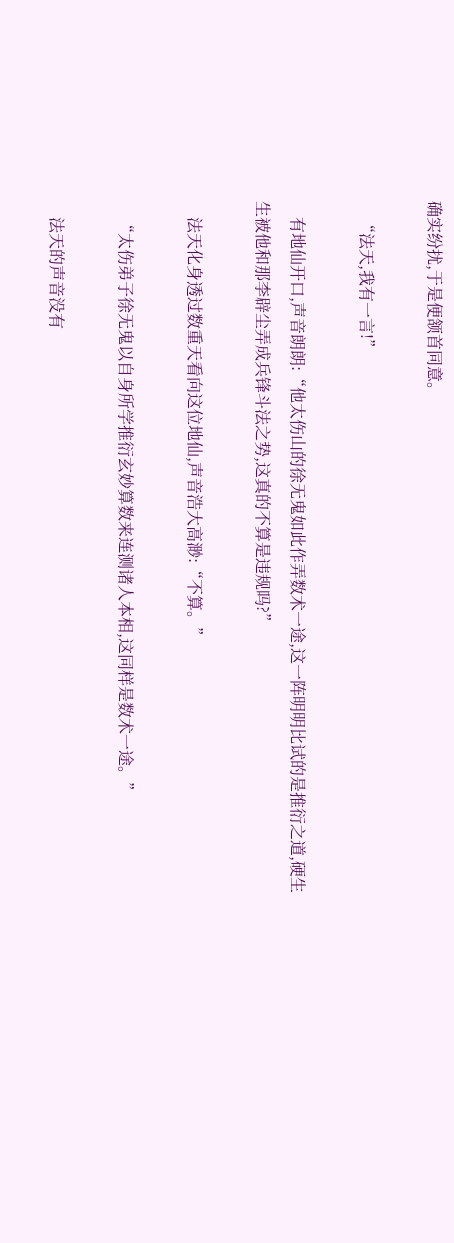确实纷扰,于是便颔首同意。

    “法天,我有一言!”

    有地仙开口,声音朗朗:“他太伤山的徐无鬼如此作弄数术一途,这一阵明明比试的是推衍之道,硬生生被他和那李辟尘弄成兵锋斗法之势,这真的不算是违规吗?”

    法天化身透过数重天看向这位地仙,声音浩大高渺:“不算。”

    “太伤弟子徐无鬼以自身所学推衍玄妙算数来连测诸人本相,这同样是数术一途。”

    法天的声音没有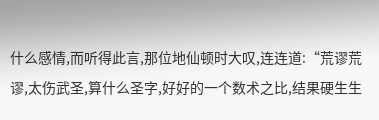什么感情,而听得此言,那位地仙顿时大叹,连连道:“荒谬荒谬,太伤武圣,算什么圣字,好好的一个数术之比,结果硬生生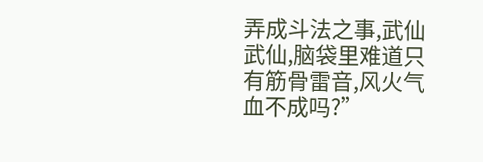弄成斗法之事,武仙武仙,脑袋里难道只有筋骨雷音,风火气血不成吗?”